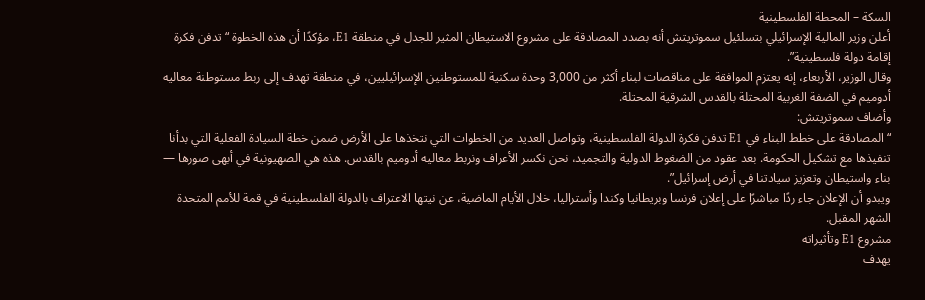السكة – المحطة الفلسطينية
أعلن وزير المالية الإسرائيلي بتسلئيل سموتريتش أنه بصدد المصادقة على مشروع الاستيطان المثير للجدل في منطقة E1، مؤكدًا أن هذه الخطوة “تدفن فكرة إقامة دولة فلسطينية”.
وقال الوزير، الأربعاء، إنه يعتزم الموافقة على مناقصات لبناء أكثر من 3,000 وحدة سكنية للمستوطنين الإسرائيليين، في منطقة تهدف إلى ربط مستوطنة معاليه أدوميم في الضفة الغربية المحتلة بالقدس الشرقية المحتلة.
وأضاف سموتريتش:
“المصادقة على خطط البناء في E1 تدفن فكرة الدولة الفلسطينية، وتواصل العديد من الخطوات التي نتخذها على الأرض ضمن خطة السيادة الفعلية التي بدأنا تنفيذها مع تشكيل الحكومة. بعد عقود من الضغوط الدولية والتجميد، نحن نكسر الأعراف ونربط معاليه أدوميم بالقدس. هذه هي الصهيونية في أبهى صورها — بناء واستيطان وتعزيز سيادتنا في أرض إسرائيل”.
ويبدو أن الإعلان جاء ردًا مباشرًا على إعلان فرنسا وبريطانيا وكندا وأستراليا، خلال الأيام الماضية، عن نيتها الاعتراف بالدولة الفلسطينية في قمة للأمم المتحدة الشهر المقبل.
مشروع E1 وتأثيراته
يهدف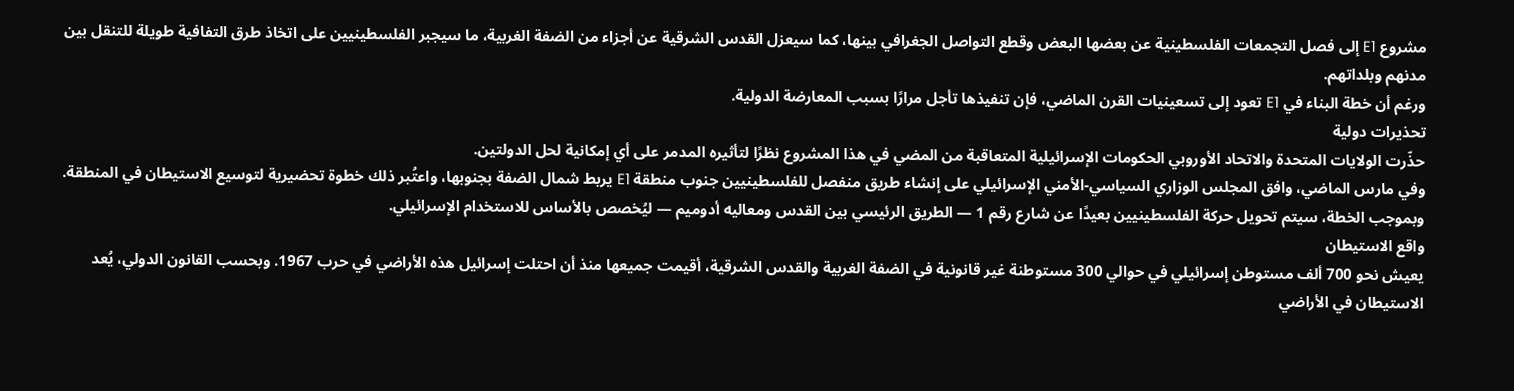مشروع E1 إلى فصل التجمعات الفلسطينية عن بعضها البعض وقطع التواصل الجغرافي بينها، كما سيعزل القدس الشرقية عن أجزاء من الضفة الغربية، ما سيجبر الفلسطينيين على اتخاذ طرق التفافية طويلة للتنقل بين مدنهم وبلداتهم.
ورغم أن خطة البناء في E1 تعود إلى تسعينيات القرن الماضي، فإن تنفيذها تأجل مرارًا بسبب المعارضة الدولية.
تحذيرات دولية
حذّرت الولايات المتحدة والاتحاد الأوروبي الحكومات الإسرائيلية المتعاقبة من المضي في هذا المشروع نظرًا لتأثيره المدمر على أي إمكانية لحل الدولتين.
وفي مارس الماضي، وافق المجلس الوزاري السياسي-الأمني الإسرائيلي على إنشاء طريق منفصل للفلسطينيين جنوب منطقة E1 يربط شمال الضفة بجنوبها، واعتُبر ذلك خطوة تحضيرية لتوسيع الاستيطان في المنطقة.
وبموجب الخطة، سيتم تحويل حركة الفلسطينيين بعيدًا عن شارع رقم 1 — الطريق الرئيسي بين القدس ومعاليه أدوميم — ليُخصص بالأساس للاستخدام الإسرائيلي.
واقع الاستيطان
يعيش نحو 700 ألف مستوطن إسرائيلي في حوالي 300 مستوطنة غير قانونية في الضفة الغربية والقدس الشرقية، أقيمت جميعها منذ أن احتلت إسرائيل هذه الأراضي في حرب 1967. وبحسب القانون الدولي، يُعد الاستيطان في الأراضي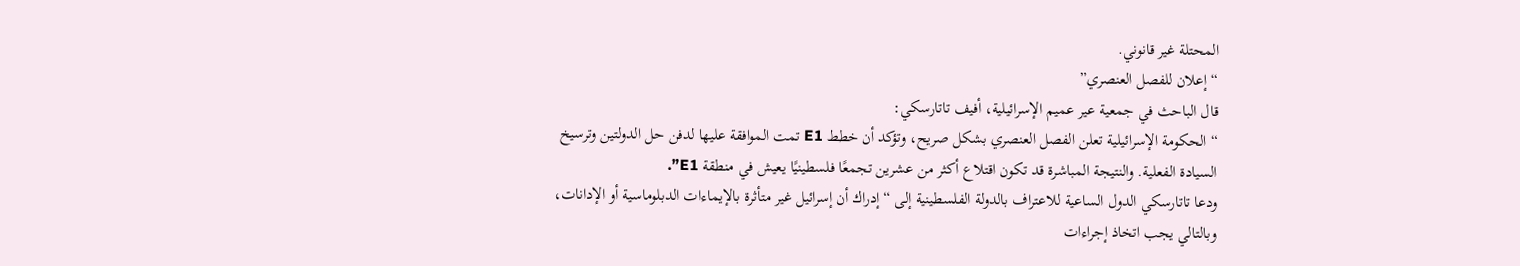المحتلة غير قانوني.
“إعلان للفصل العنصري”
قال الباحث في جمعية عير عميم الإسرائيلية، أفيف تاتارسكي:
“الحكومة الإسرائيلية تعلن الفصل العنصري بشكل صريح، وتؤكد أن خطط E1 تمت الموافقة عليها لدفن حل الدولتين وترسيخ السيادة الفعلية. والنتيجة المباشرة قد تكون اقتلاع أكثر من عشرين تجمعًا فلسطينيًا يعيش في منطقة E1”.
ودعا تاتارسكي الدول الساعية للاعتراف بالدولة الفلسطينية إلى “إدراك أن إسرائيل غير متأثرة بالإيماءات الدبلوماسية أو الإدانات، وبالتالي يجب اتخاذ إجراءات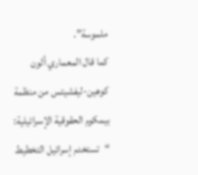ملموسة”.
كما قال المعماري ألون كوهين-ليفشيتس من منظمة بيمكوم الحقوقية الإسرائيلية:
“تستخدم إسرائيل التخطيط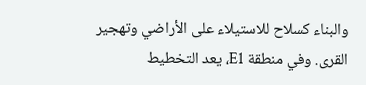والبناء كسلاح للاستيلاء على الأراضي وتهجير القرى. وفي منطقة E1، يعد التخطيط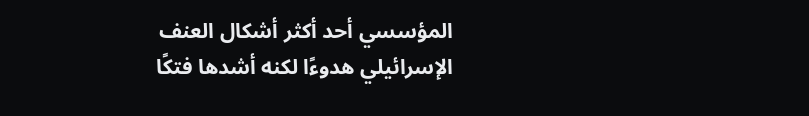المؤسسي أحد أكثر أشكال العنف الإسرائيلي هدوءًا لكنه أشدها فتكًا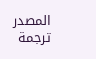المصدر ترجمة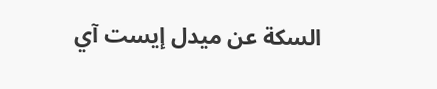السكة عن ميدل إيست آي